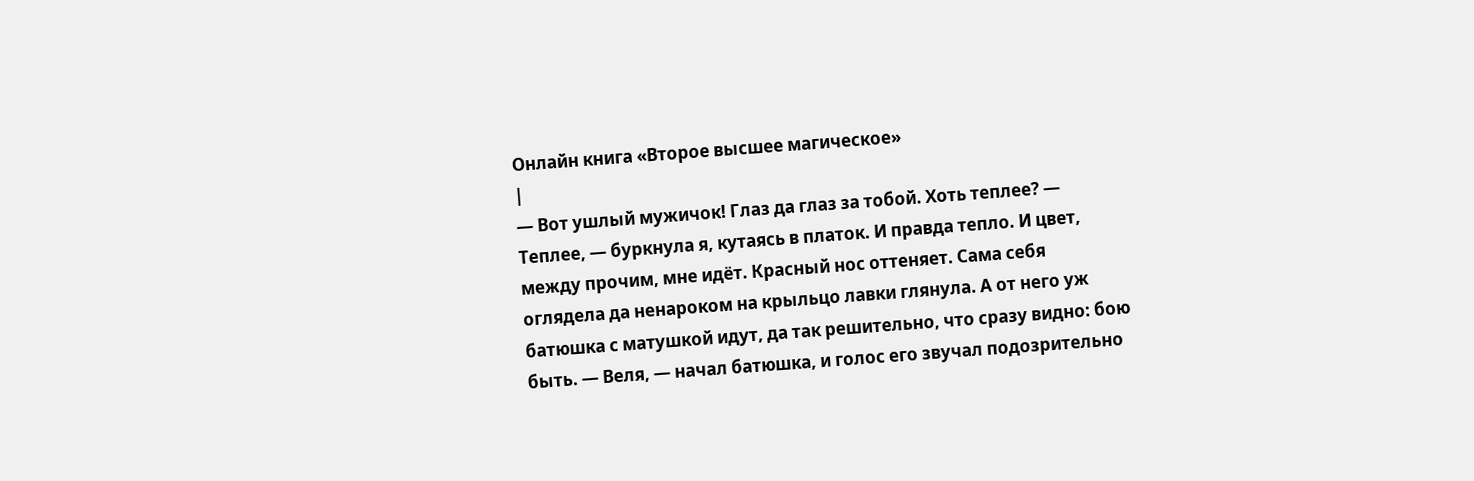Онлайн книга «Второе высшее магическое»
|
— Вот ушлый мужичок! Глаз да глаз за тобой. Хоть теплее? — Теплее, — буркнула я, кутаясь в платок. И правда тепло. И цвет, между прочим, мне идёт. Красный нос оттеняет. Сама себя оглядела да ненароком на крыльцо лавки глянула. А от него уж батюшка с матушкой идут, да так решительно, что сразу видно: бою быть. — Веля, — начал батюшка, и голос его звучал подозрительно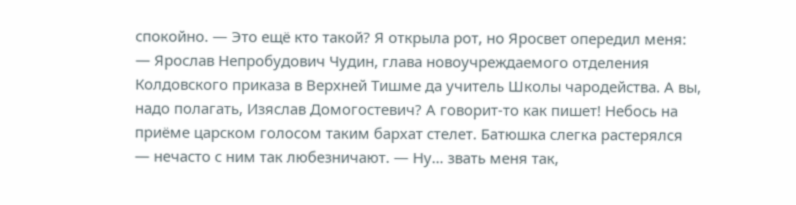спокойно. — Это ещё кто такой? Я открыла рот, но Яросвет опередил меня: — Ярослав Непробудович Чудин, глава новоучреждаемого отделения Колдовского приказа в Верхней Тишме да учитель Школы чародейства. А вы, надо полагать, Изяслав Домогостевич? А говорит-то как пишет! Небось на приёме царском голосом таким бархат стелет. Батюшка слегка растерялся — нечасто с ним так любезничают. — Ну… звать меня так,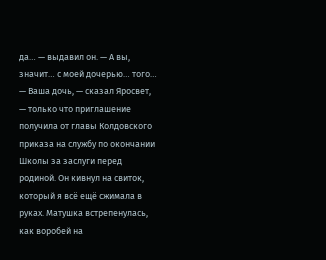да… — выдавил он. — А вы, значит… с моей дочерью… того… — Ваша дочь, — сказал Яросвет, — только что приглашение получила от главы Колдовского приказа на службу по окончании Школы за заслуги перед родиной. Он кивнул на свиток, который я всё ещё сжимала в руках. Матушка встрепенулась, как воробей на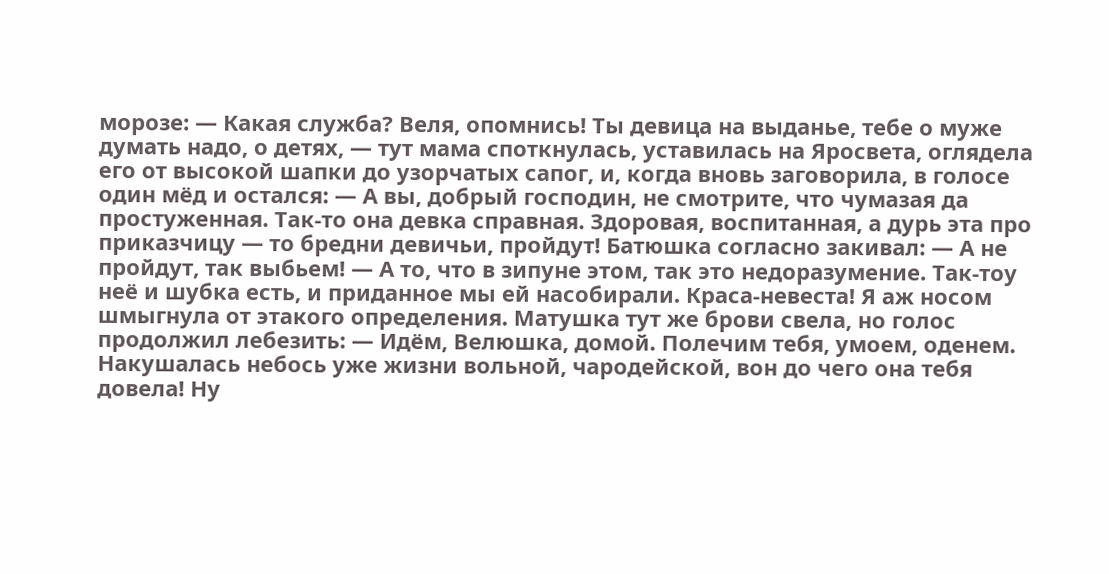морозе: — Какая служба? Веля, опомнись! Ты девица на выданье, тебе о муже думать надо, о детях, — тут мама споткнулась, уставилась на Яросвета, оглядела его от высокой шапки до узорчатых сапог, и, когда вновь заговорила, в голосе один мёд и остался: — А вы, добрый господин, не смотрите, что чумазая да простуженная. Так-то она девка справная. Здоровая, воспитанная, а дурь эта про приказчицу — то бредни девичьи, пройдут! Батюшка согласно закивал: — А не пройдут, так выбьем! — А то, что в зипуне этом, так это недоразумение. Так-тоу неё и шубка есть, и приданное мы ей насобирали. Краса-невеста! Я аж носом шмыгнула от этакого определения. Матушка тут же брови свела, но голос продолжил лебезить: — Идём, Велюшка, домой. Полечим тебя, умоем, оденем. Накушалась небось уже жизни вольной, чародейской, вон до чего она тебя довела! Ну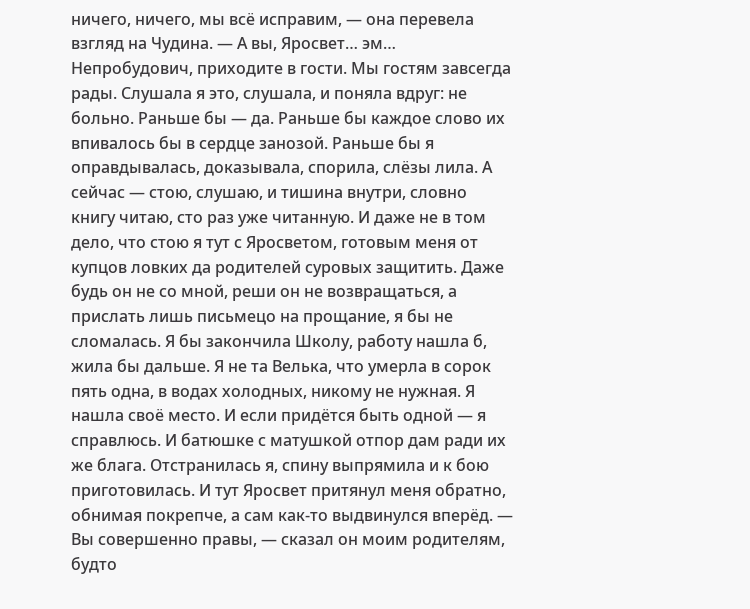ничего, ничего, мы всё исправим, — она перевела взгляд на Чудина. — А вы, Яросвет… эм… Непробудович, приходите в гости. Мы гостям завсегда рады. Слушала я это, слушала, и поняла вдруг: не больно. Раньше бы — да. Раньше бы каждое слово их впивалось бы в сердце занозой. Раньше бы я оправдывалась, доказывала, спорила, слёзы лила. А сейчас — стою, слушаю, и тишина внутри, словно книгу читаю, сто раз уже читанную. И даже не в том дело, что стою я тут с Яросветом, готовым меня от купцов ловких да родителей суровых защитить. Даже будь он не со мной, реши он не возвращаться, а прислать лишь письмецо на прощание, я бы не сломалась. Я бы закончила Школу, работу нашла б, жила бы дальше. Я не та Велька, что умерла в сорок пять одна, в водах холодных, никому не нужная. Я нашла своё место. И если придётся быть одной — я справлюсь. И батюшке с матушкой отпор дам ради их же блага. Отстранилась я, спину выпрямила и к бою приготовилась. И тут Яросвет притянул меня обратно, обнимая покрепче, а сам как-то выдвинулся вперёд. — Вы совершенно правы, — сказал он моим родителям, будто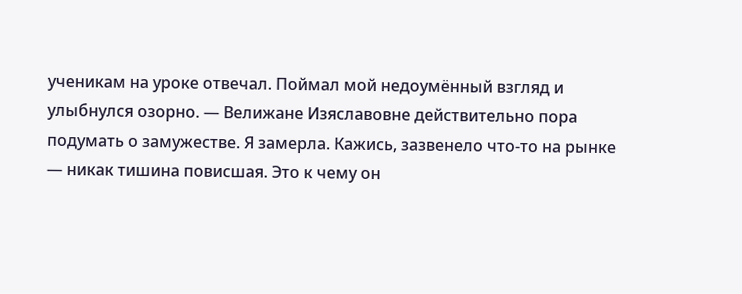ученикам на уроке отвечал. Поймал мой недоумённый взгляд и улыбнулся озорно. — Велижане Изяславовне действительно пора подумать о замужестве. Я замерла. Кажись, зазвенело что-то на рынке — никак тишина повисшая. Это к чему он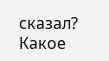сказал? Какое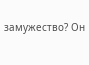замужество? Он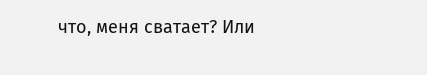что, меня сватает? Или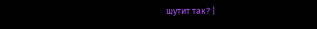шутит так? |